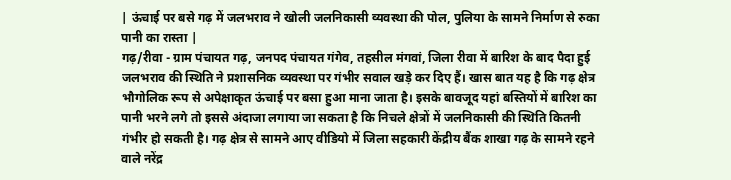| ऊंचाई पर बसे गढ़ में जलभराव ने खोली जलनिकासी व्यवस्था की पोल, पुलिया के सामने निर्माण से रुका पानी का रास्ता |
गढ़/रीवा - ग्राम पंचायत गढ़, जनपद पंचायत गंगेव, तहसील मंगवां, जिला रीवा में बारिश के बाद पैदा हुई जलभराव की स्थिति ने प्रशासनिक व्यवस्था पर गंभीर सवाल खड़े कर दिए हैं। खास बात यह है कि गढ़ क्षेत्र भौगोलिक रूप से अपेक्षाकृत ऊंचाई पर बसा हुआ माना जाता है। इसके बावजूद यहां बस्तियों में बारिश का पानी भरने लगे तो इससे अंदाजा लगाया जा सकता है कि निचले क्षेत्रों में जलनिकासी की स्थिति कितनी गंभीर हो सकती है। गढ़ क्षेत्र से सामने आए वीडियो में जिला सहकारी केंद्रीय बैंक शाखा गढ़ के सामने रहने वाले नरेंद्र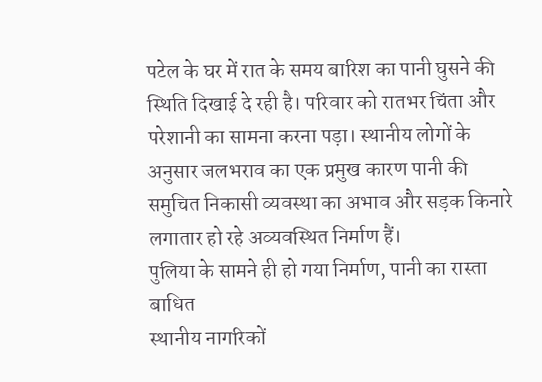पटेल के घर में रात के समय बारिश का पानी घुसने की स्थिति दिखाई दे रही है। परिवार को रातभर चिंता और परेशानी का सामना करना पड़ा। स्थानीय लोगों के अनुसार जलभराव का एक प्रमुख कारण पानी की समुचित निकासी व्यवस्था का अभाव और सड़क किनारे लगातार हो रहे अव्यवस्थित निर्माण हैं।
पुलिया के सामने ही हो गया निर्माण, पानी का रास्ता बाधित
स्थानीय नागरिकों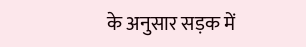के अनुसार सड़क में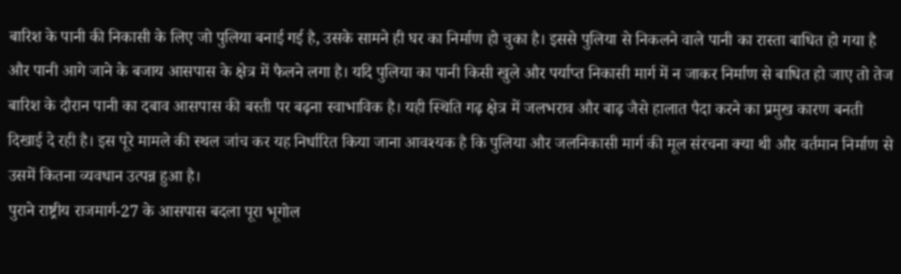बारिश के पानी की निकासी के लिए जो पुलिया बनाई गई है, उसके सामने ही घर का निर्माण हो चुका है। इससे पुलिया से निकलने वाले पानी का रास्ता बाधित हो गया है और पानी आगे जाने के बजाय आसपास के क्षेत्र में फैलने लगा है। यदि पुलिया का पानी किसी खुले और पर्याप्त निकासी मार्ग में न जाकर निर्माण से बाधित हो जाए तो तेज बारिश के दौरान पानी का दबाव आसपास की बस्ती पर बढ़ना स्वाभाविक है। यही स्थिति गढ़ क्षेत्र में जलभराव और बाढ़ जैसे हालात पैदा करने का प्रमुख कारण बनती दिखाई दे रही है। इस पूरे मामले की स्थल जांच कर यह निर्धारित किया जाना आवश्यक है कि पुलिया और जलनिकासी मार्ग की मूल संरचना क्या थी और वर्तमान निर्माण से उसमें कितना व्यवधान उत्पन्न हुआ है।
पुराने राष्ट्रीय राजमार्ग-27 के आसपास बदला पूरा भूगोल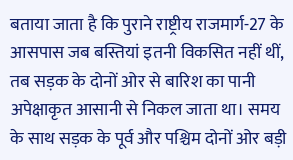बताया जाता है कि पुराने राष्ट्रीय राजमार्ग-27 के आसपास जब बस्तियां इतनी विकसित नहीं थीं, तब सड़क के दोनों ओर से बारिश का पानी अपेक्षाकृत आसानी से निकल जाता था। समय के साथ सड़क के पूर्व और पश्चिम दोनों ओर बड़ी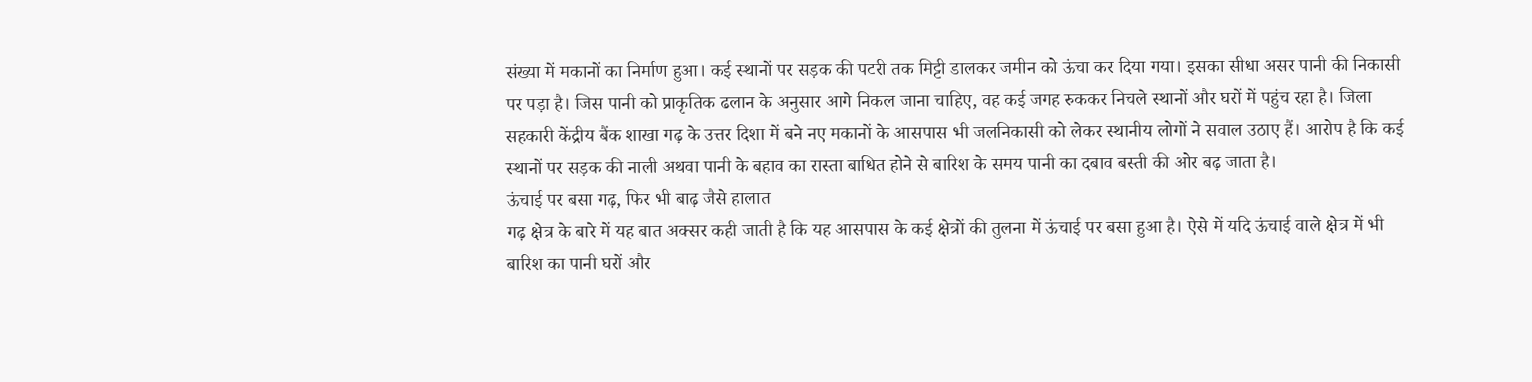संख्या में मकानों का निर्माण हुआ। कई स्थानों पर सड़क की पटरी तक मिट्टी डालकर जमीन को ऊंचा कर दिया गया। इसका सीधा असर पानी की निकासी पर पड़ा है। जिस पानी को प्राकृतिक ढलान के अनुसार आगे निकल जाना चाहिए, वह कई जगह रुककर निचले स्थानों और घरों में पहुंच रहा है। जिला सहकारी केंद्रीय बैंक शाखा गढ़ के उत्तर दिशा में बने नए मकानों के आसपास भी जलनिकासी को लेकर स्थानीय लोगों ने सवाल उठाए हैं। आरोप है कि कई स्थानों पर सड़क की नाली अथवा पानी के बहाव का रास्ता बाधित होने से बारिश के समय पानी का दबाव बस्ती की ओर बढ़ जाता है।
ऊंचाई पर बसा गढ़, फिर भी बाढ़ जैसे हालात
गढ़ क्षेत्र के बारे में यह बात अक्सर कही जाती है कि यह आसपास के कई क्षेत्रों की तुलना में ऊंचाई पर बसा हुआ है। ऐसे में यदि ऊंचाई वाले क्षेत्र में भी बारिश का पानी घरों और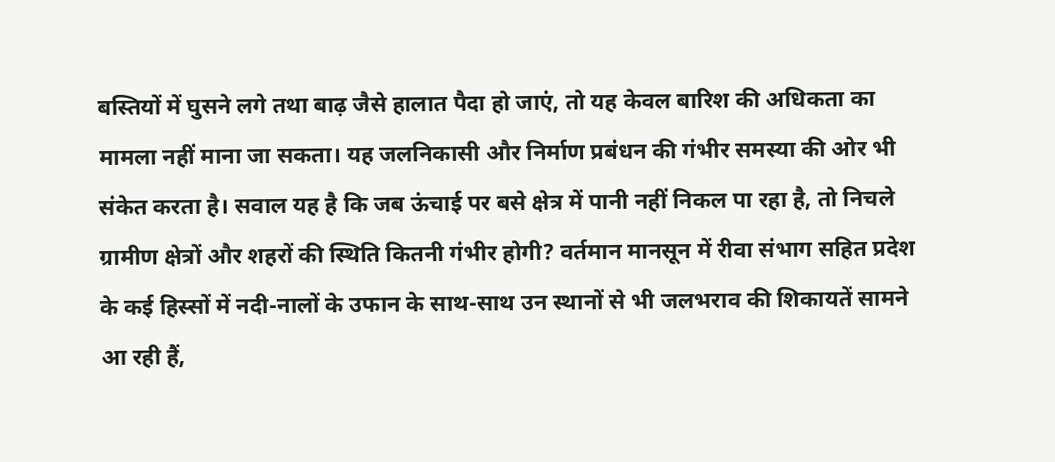बस्तियों में घुसने लगे तथा बाढ़ जैसे हालात पैदा हो जाएं, तो यह केवल बारिश की अधिकता का मामला नहीं माना जा सकता। यह जलनिकासी और निर्माण प्रबंधन की गंभीर समस्या की ओर भी संकेत करता है। सवाल यह है कि जब ऊंचाई पर बसे क्षेत्र में पानी नहीं निकल पा रहा है, तो निचले ग्रामीण क्षेत्रों और शहरों की स्थिति कितनी गंभीर होगी? वर्तमान मानसून में रीवा संभाग सहित प्रदेश के कई हिस्सों में नदी-नालों के उफान के साथ-साथ उन स्थानों से भी जलभराव की शिकायतें सामने आ रही हैं,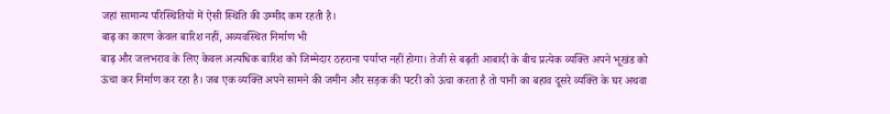जहां सामान्य परिस्थितियों में ऐसी स्थिति की उम्मीद कम रहती है।
बाढ़ का कारण केवल बारिश नहीं, अव्यवस्थित निर्माण भी
बाढ़ और जलभराव के लिए केवल अत्यधिक बारिश को जिम्मेदार ठहराना पर्याप्त नहीं होगा। तेजी से बढ़ती आबादी के बीच प्रत्येक व्यक्ति अपने भूखंड को ऊंचा कर निर्माण कर रहा है। जब एक व्यक्ति अपने सामने की जमीन और सड़क की पटरी को ऊंचा करता है तो पानी का बहाव दूसरे व्यक्ति के घर अथवा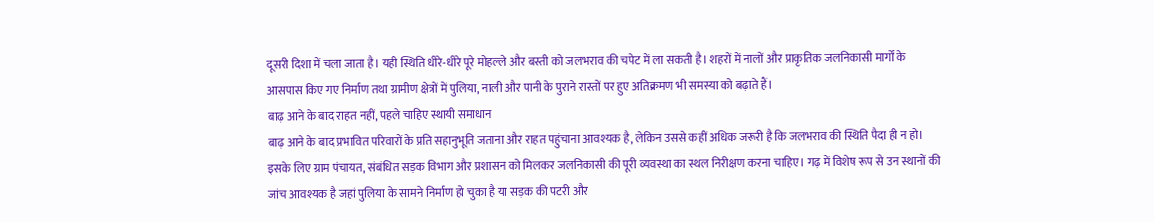दूसरी दिशा में चला जाता है। यही स्थिति धीरे-धीरे पूरे मोहल्ले और बस्ती को जलभराव की चपेट में ला सकती है। शहरों में नालों और प्राकृतिक जलनिकासी मार्गों के आसपास किए गए निर्माण तथा ग्रामीण क्षेत्रों में पुलिया, नाली और पानी के पुराने रास्तों पर हुए अतिक्रमण भी समस्या को बढ़ाते हैं।
बाढ़ आने के बाद राहत नहीं, पहले चाहिए स्थायी समाधान
बाढ़ आने के बाद प्रभावित परिवारों के प्रति सहानुभूति जताना और राहत पहुंचाना आवश्यक है, लेकिन उससे कहीं अधिक जरूरी है कि जलभराव की स्थिति पैदा ही न हो। इसके लिए ग्राम पंचायत, संबंधित सड़क विभाग और प्रशासन को मिलकर जलनिकासी की पूरी व्यवस्था का स्थल निरीक्षण करना चाहिए। गढ़ में विशेष रूप से उन स्थानों की जांच आवश्यक है जहां पुलिया के सामने निर्माण हो चुका है या सड़क की पटरी और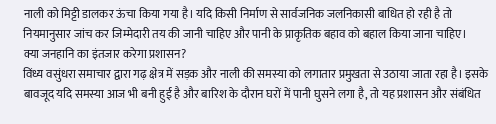नाली को मिट्टी डालकर ऊंचा किया गया है। यदि किसी निर्माण से सार्वजनिक जलनिकासी बाधित हो रही है तो नियमानुसार जांच कर जिम्मेदारी तय की जानी चाहिए और पानी के प्राकृतिक बहाव को बहाल किया जाना चाहिए।
क्या जनहानि का इंतजार करेगा प्रशासन?
विंध्य वसुंधरा समाचार द्वारा गढ़ क्षेत्र में सड़क और नाली की समस्या को लगातार प्रमुखता से उठाया जाता रहा है। इसके बावजूद यदि समस्या आज भी बनी हुई है और बारिश के दौरान घरों में पानी घुसने लगा है, तो यह प्रशासन और संबंधित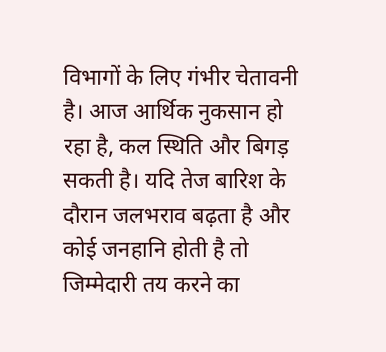विभागों के लिए गंभीर चेतावनी है। आज आर्थिक नुकसान हो रहा है, कल स्थिति और बिगड़ सकती है। यदि तेज बारिश के दौरान जलभराव बढ़ता है और कोई जनहानि होती है तो जिम्मेदारी तय करने का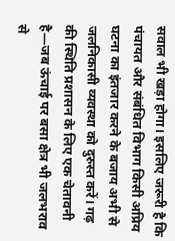सवाल भी खड़ा होगा। इसलिए जरूरी है कि पंचायत और संबंधित विभाग किसी अप्रिय घटना का इंतजार करने के बजाय अभी से जलनिकासी व्यवस्था को दुरुस्त करें। गढ़ की स्थिति प्रशासन के लिए एक चेतावनी है—जब ऊंचाई पर बसा क्षेत्र भी जलभराव से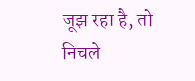जूझ रहा है, तो निचले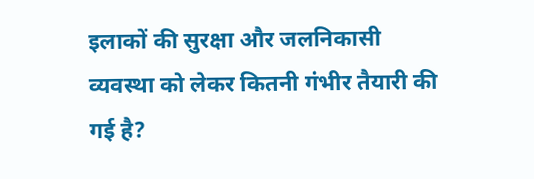इलाकों की सुरक्षा और जलनिकासी व्यवस्था को लेकर कितनी गंभीर तैयारी की गई है?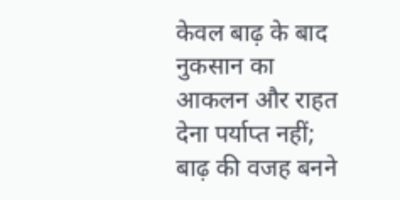केवल बाढ़ के बाद नुकसान का आकलन और राहत देना पर्याप्त नहीं; बाढ़ की वजह बनने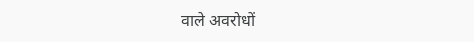वाले अवरोधों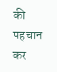की पहचान कर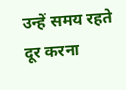उन्हें समय रहते दूर करना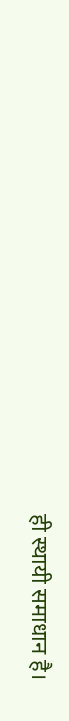ही स्थायी समाधान है।